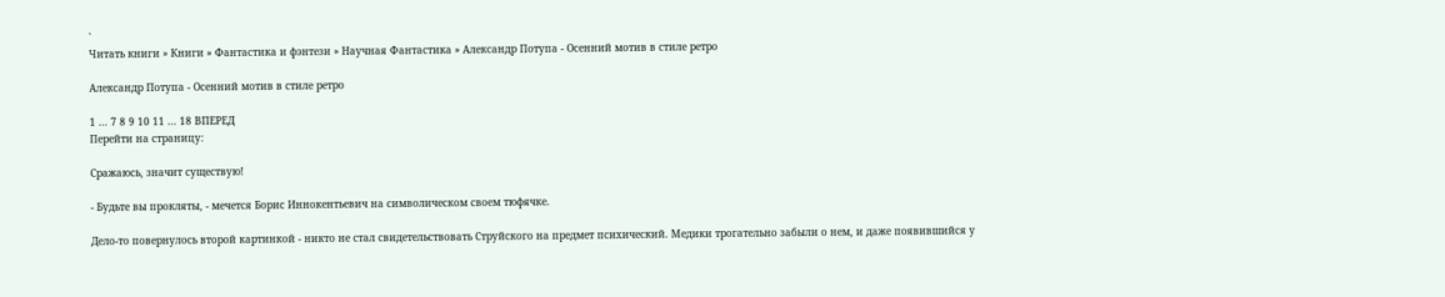`
Читать книги » Книги » Фантастика и фэнтези » Научная Фантастика » Александр Потупа - Осенний мотив в стиле ретро

Александр Потупа - Осенний мотив в стиле ретро

1 ... 7 8 9 10 11 ... 18 ВПЕРЕД
Перейти на страницу:

Сражаюсь, значит существую!

- Будьте вы прокляты, - мечется Борис Иннокентьевич на символическом своем тюфячке.

Дело-то повернулось второй картинкой - никто не стал свидетельствовать Струйского на предмет психический. Медики трогательно забыли о нем, и даже появившийся у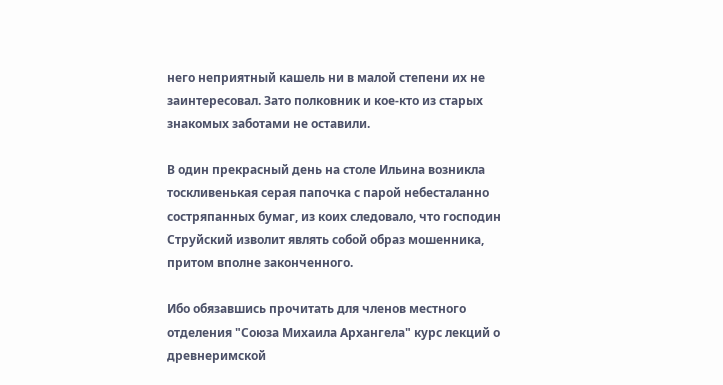него неприятный кашель ни в малой степени их не заинтересовал. Зато полковник и кое-кто из старых знакомых заботами не оставили.

В один прекрасный день на столе Ильина возникла тоскливенькая серая папочка с парой небесталанно состряпанных бумаг, из коих следовало, что господин Струйский изволит являть собой образ мошенника, притом вполне законченного.

Ибо обязавшись прочитать для членов местного отделения "Союза Михаила Архангела" курс лекций о древнеримской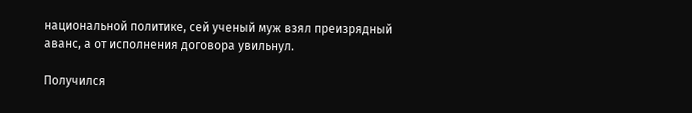национальной политике, сей ученый муж взял преизрядный аванс, а от исполнения договора увильнул.

Получился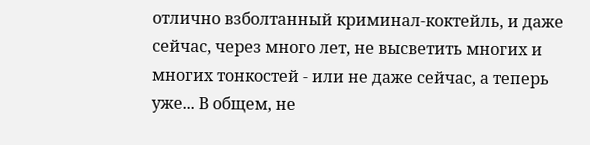отлично взболтанный криминал-коктейль, и даже сейчас, через много лет, не высветить многих и многих тонкостей - или не даже сейчас, а теперь уже... В общем, не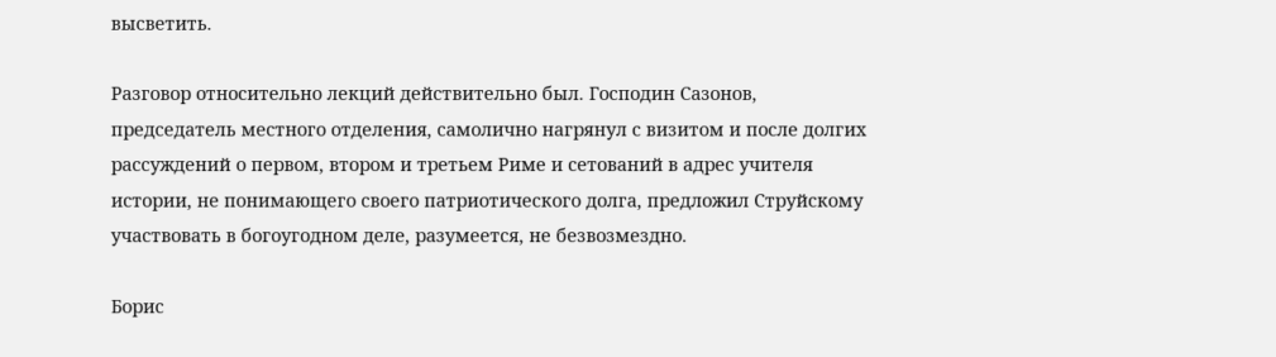высветить.

Разговор относительно лекций действительно был. Господин Сазонов, председатель местного отделения, самолично нагрянул с визитом и после долгих рассуждений о первом, втором и третьем Риме и сетований в адрес учителя истории, не понимающего своего патриотического долга, предложил Струйскому участвовать в богоугодном деле, разумеется, не безвозмездно.

Борис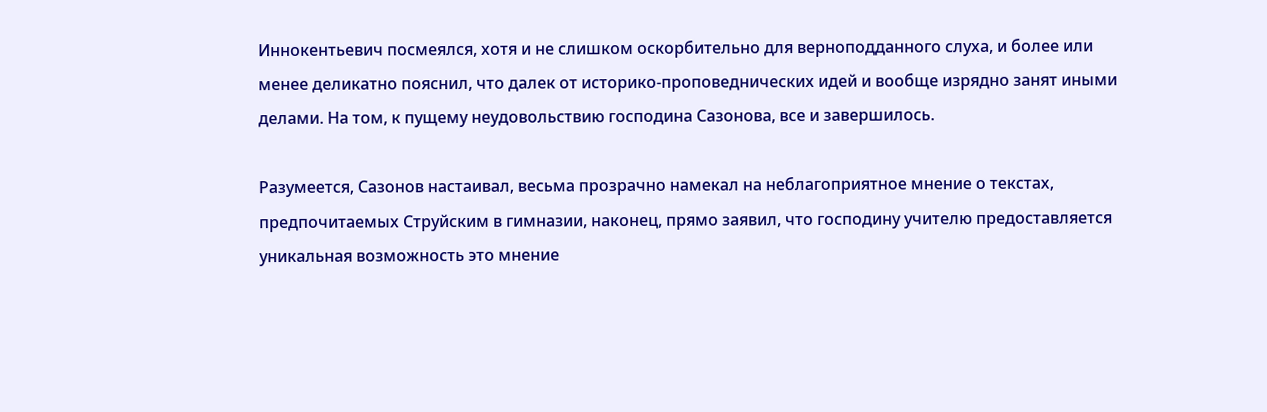Иннокентьевич посмеялся, хотя и не слишком оскорбительно для верноподданного слуха, и более или менее деликатно пояснил, что далек от историко-проповеднических идей и вообще изрядно занят иными делами. На том, к пущему неудовольствию господина Сазонова, все и завершилось.

Разумеется, Сазонов настаивал, весьма прозрачно намекал на неблагоприятное мнение о текстах, предпочитаемых Струйским в гимназии, наконец, прямо заявил, что господину учителю предоставляется уникальная возможность это мнение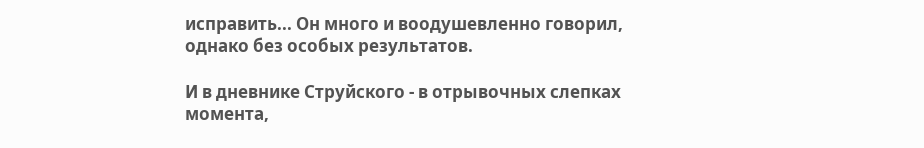исправить... Он много и воодушевленно говорил, однако без особых результатов.

И в дневнике Струйского - в отрывочных слепках момента,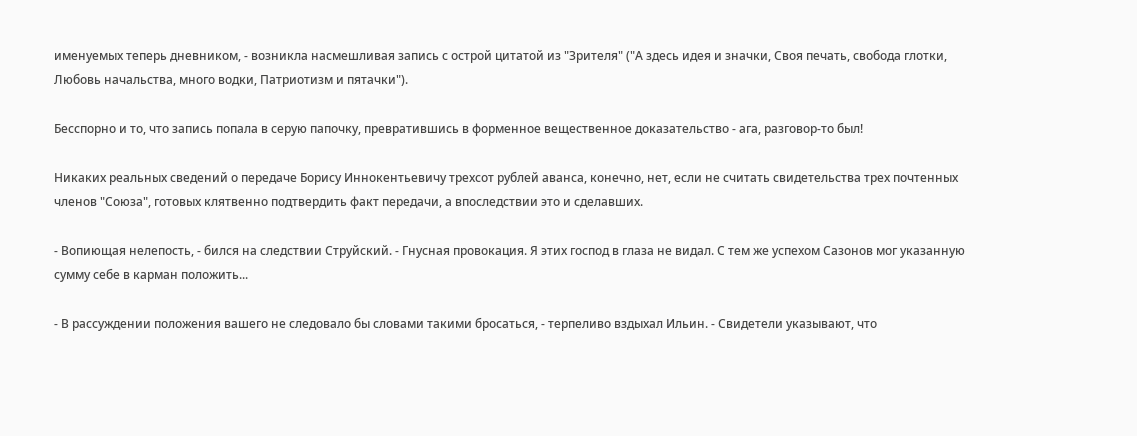именуемых теперь дневником, - возникла насмешливая запись с острой цитатой из "Зрителя" ("А здесь идея и значки, Своя печать, свобода глотки, Любовь начальства, много водки, Патриотизм и пятачки").

Бесспорно и то, что запись попала в серую папочку, превратившись в форменное вещественное доказательство - ага, разговор-то был!

Никаких реальных сведений о передаче Борису Иннокентьевичу трехсот рублей аванса, конечно, нет, если не считать свидетельства трех почтенных членов "Союза", готовых клятвенно подтвердить факт передачи, а впоследствии это и сделавших.

- Вопиющая нелепость, - бился на следствии Струйский. - Гнусная провокация. Я этих господ в глаза не видал. С тем же успехом Сазонов мог указанную сумму себе в карман положить...

- В рассуждении положения вашего не следовало бы словами такими бросаться, - терпеливо вздыхал Ильин. - Свидетели указывают, что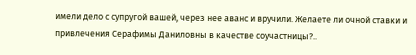имели дело с супругой вашей, через нее аванс и вручили. Желаете ли очной ставки и привлечения Серафимы Даниловны в качестве соучастницы?..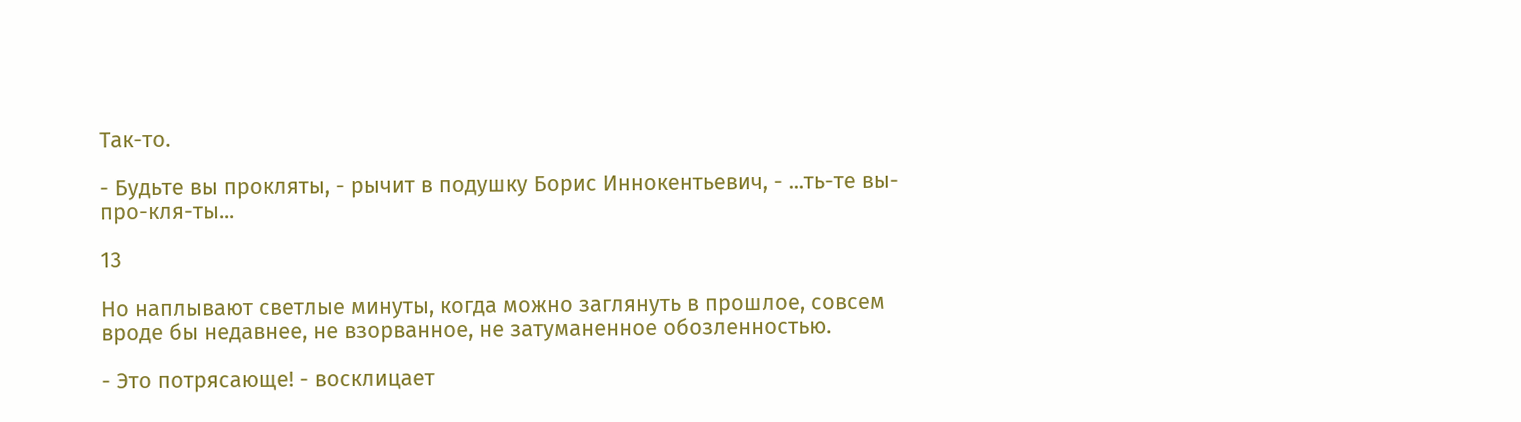Так-то.

- Будьте вы прокляты, - рычит в подушку Борис Иннокентьевич, - ...ть-те вы-про-кля-ты...

13

Но наплывают светлые минуты, когда можно заглянуть в прошлое, совсем вроде бы недавнее, не взорванное, не затуманенное обозленностью.

- Это потрясающе! - восклицает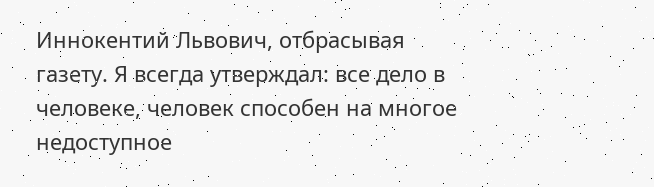Иннокентий Львович, отбрасывая газету. Я всегда утверждал: все дело в человеке, человек способен на многое недоступное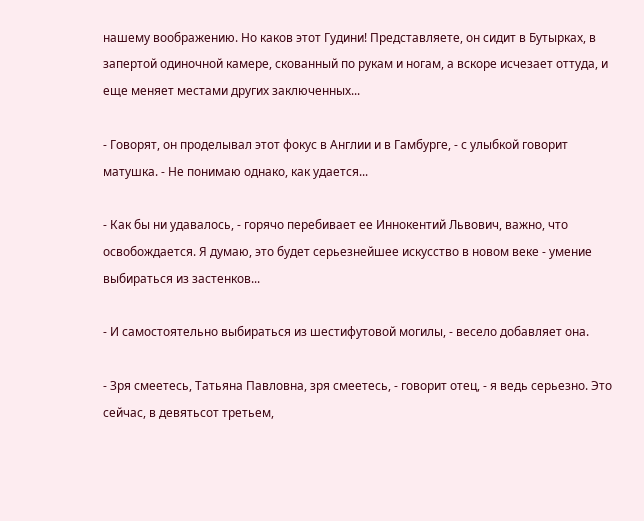нашему воображению. Но каков этот Гудини! Представляете, он сидит в Бутырках, в запертой одиночной камере, скованный по рукам и ногам, а вскоре исчезает оттуда, и еще меняет местами других заключенных...

- Говорят, он проделывал этот фокус в Англии и в Гамбурге, - с улыбкой говорит матушка. - Не понимаю однако, как удается...

- Как бы ни удавалось, - горячо перебивает ее Иннокентий Львович, важно, что освобождается. Я думаю, это будет серьезнейшее искусство в новом веке - умение выбираться из застенков...

- И самостоятельно выбираться из шестифутовой могилы, - весело добавляет она.

- Зря смеетесь, Татьяна Павловна, зря смеетесь, - говорит отец, - я ведь серьезно. Это сейчас, в девятьсот третьем,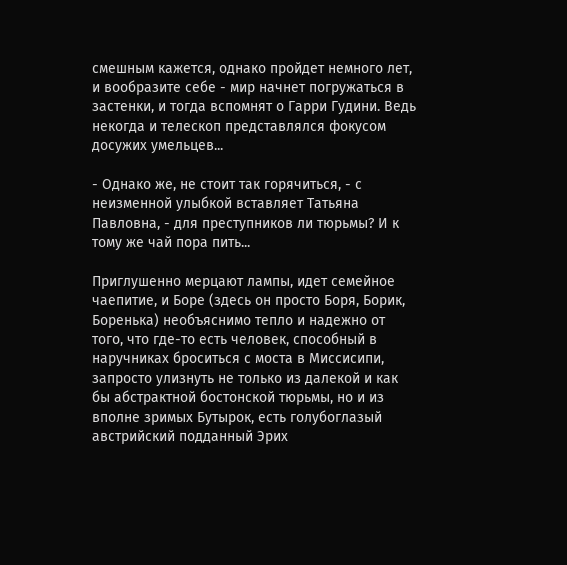смешным кажется, однако пройдет немного лет, и вообразите себе - мир начнет погружаться в застенки, и тогда вспомнят о Гарри Гудини. Ведь некогда и телескоп представлялся фокусом досужих умельцев...

- Однако же, не стоит так горячиться, - с неизменной улыбкой вставляет Татьяна Павловна, - для преступников ли тюрьмы? И к тому же чай пора пить...

Приглушенно мерцают лампы, идет семейное чаепитие, и Боре (здесь он просто Боря, Борик, Боренька) необъяснимо тепло и надежно от того, что где-то есть человек, способный в наручниках броситься с моста в Миссисипи, запросто улизнуть не только из далекой и как бы абстрактной бостонской тюрьмы, но и из вполне зримых Бутырок, есть голубоглазый австрийский подданный Эрих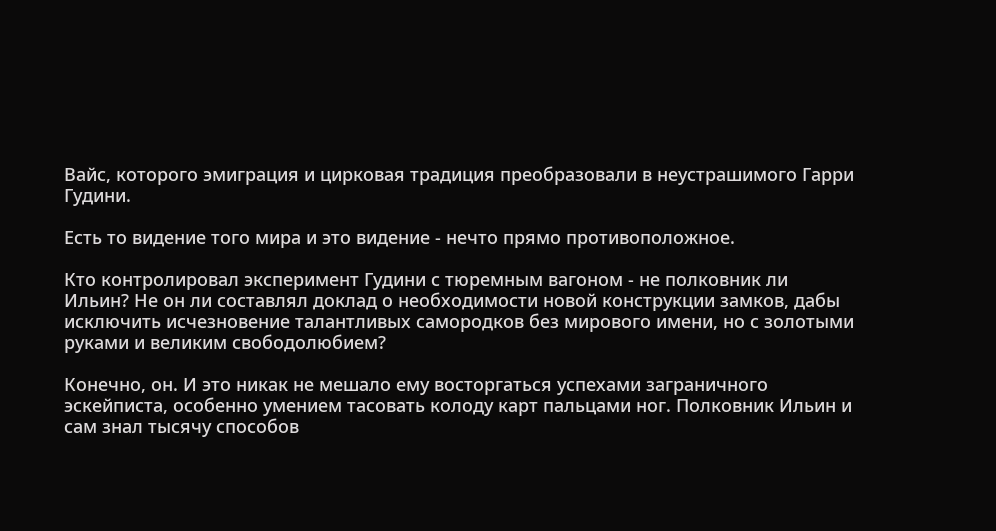Вайс, которого эмиграция и цирковая традиция преобразовали в неустрашимого Гарри Гудини.

Есть то видение того мира и это видение - нечто прямо противоположное.

Кто контролировал эксперимент Гудини с тюремным вагоном - не полковник ли Ильин? Не он ли составлял доклад о необходимости новой конструкции замков, дабы исключить исчезновение талантливых самородков без мирового имени, но с золотыми руками и великим свободолюбием?

Конечно, он. И это никак не мешало ему восторгаться успехами заграничного эскейписта, особенно умением тасовать колоду карт пальцами ног. Полковник Ильин и сам знал тысячу способов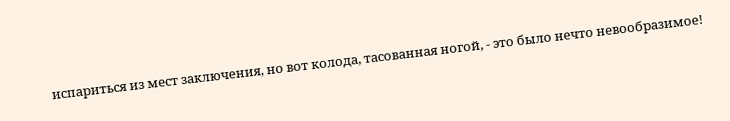испариться из мест заключения, но вот колода, тасованная ногой, - это было нечто невообразимое!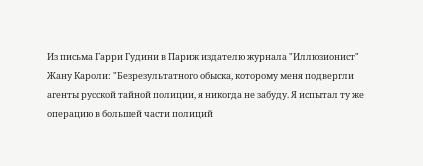Из письма Гарри Гудини в Париж издателю журнала "Иллюзионист" Жану Кароли: "Безрезультатного обыска, которому меня подвергли агенты русской тайной полиции, я никогда не забуду. Я испытал ту же операцию в большей части полиций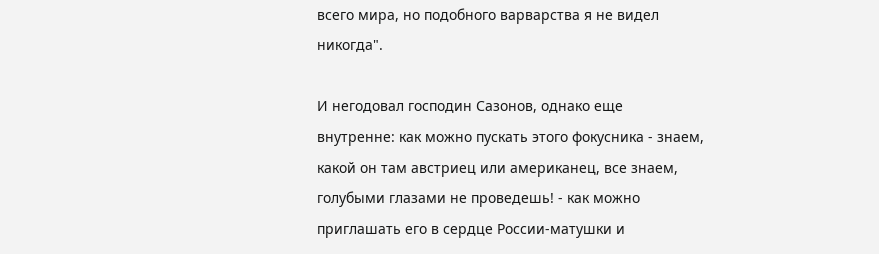всего мира, но подобного варварства я не видел никогда".

И негодовал господин Сазонов, однако еще внутренне: как можно пускать этого фокусника - знаем, какой он там австриец или американец, все знаем, голубыми глазами не проведешь! - как можно приглашать его в сердце России-матушки и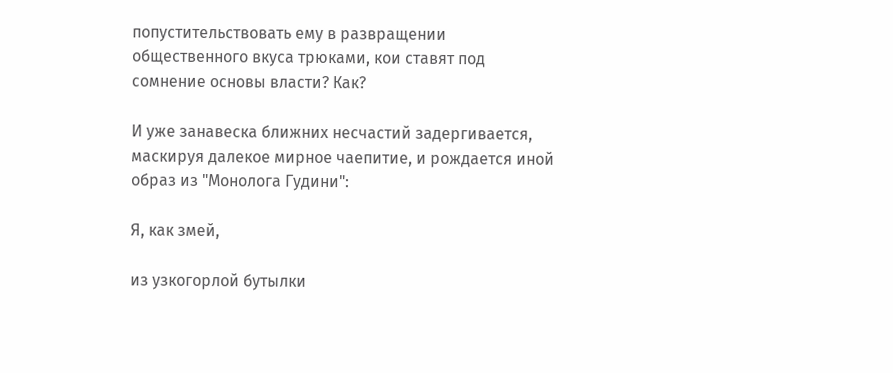попустительствовать ему в развращении общественного вкуса трюками, кои ставят под сомнение основы власти? Как?

И уже занавеска ближних несчастий задергивается, маскируя далекое мирное чаепитие, и рождается иной образ из "Монолога Гудини":

Я, как змей,

из узкогорлой бутылки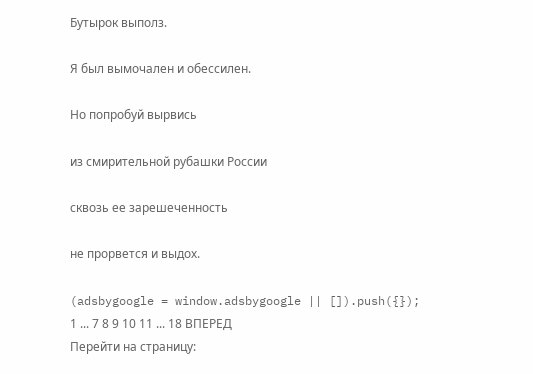Бутырок выполз.

Я был вымочален и обессилен.

Но попробуй вырвись

из смирительной рубашки России

сквозь ее зарешеченность

не прорвется и выдох.

(adsbygoogle = window.adsbygoogle || []).push({});
1 ... 7 8 9 10 11 ... 18 ВПЕРЕД
Перейти на страницу: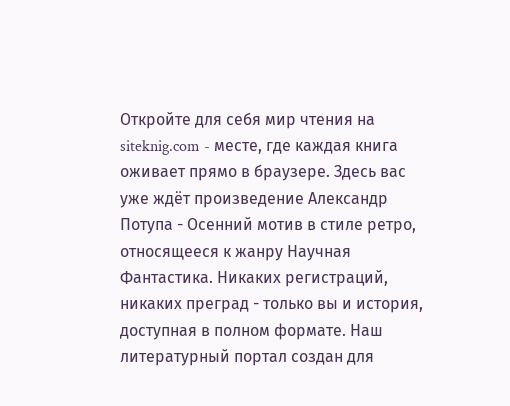Откройте для себя мир чтения на siteknig.com - месте, где каждая книга оживает прямо в браузере. Здесь вас уже ждёт произведение Александр Потупа - Осенний мотив в стиле ретро, относящееся к жанру Научная Фантастика. Никаких регистраций, никаких преград - только вы и история, доступная в полном формате. Наш литературный портал создан для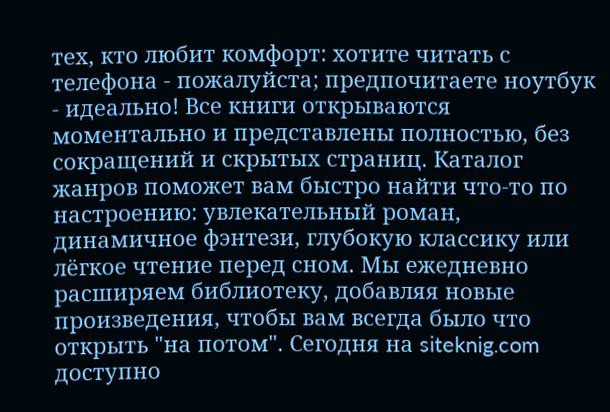тех, кто любит комфорт: хотите читать с телефона - пожалуйста; предпочитаете ноутбук - идеально! Все книги открываются моментально и представлены полностью, без сокращений и скрытых страниц. Каталог жанров поможет вам быстро найти что-то по настроению: увлекательный роман, динамичное фэнтези, глубокую классику или лёгкое чтение перед сном. Мы ежедневно расширяем библиотеку, добавляя новые произведения, чтобы вам всегда было что открыть "на потом". Сегодня на siteknig.com доступно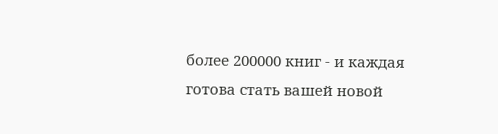более 200000 книг - и каждая готова стать вашей новой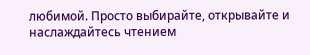любимой. Просто выбирайте, открывайте и наслаждайтесь чтением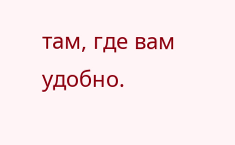там, где вам удобно.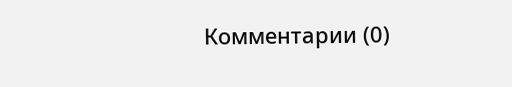Комментарии (0)